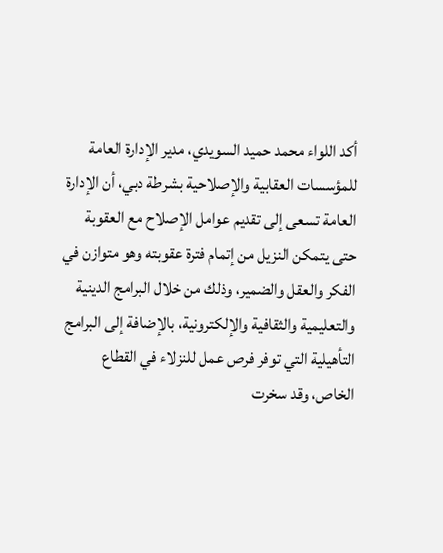أكد اللواء محمد حميد السويدي، مدير الإدارة العامة للمؤسسات العقابية والإصلاحية بشرطة دبي، أن الإدارة العامة تسعى إلى تقديم عوامل الإصلاح مع العقوبة حتى يتمكن النزيل من إتمام فترة عقوبته وهو متوازن في الفكر والعقل والضمير، وذلك من خلال البرامج الدينية والتعليمية والثقافية والإلكترونية، بالإضافة إلى البرامج التأهيلية التي توفر فرص عمل للنزلاء في القطاع الخاص، وقد سخرت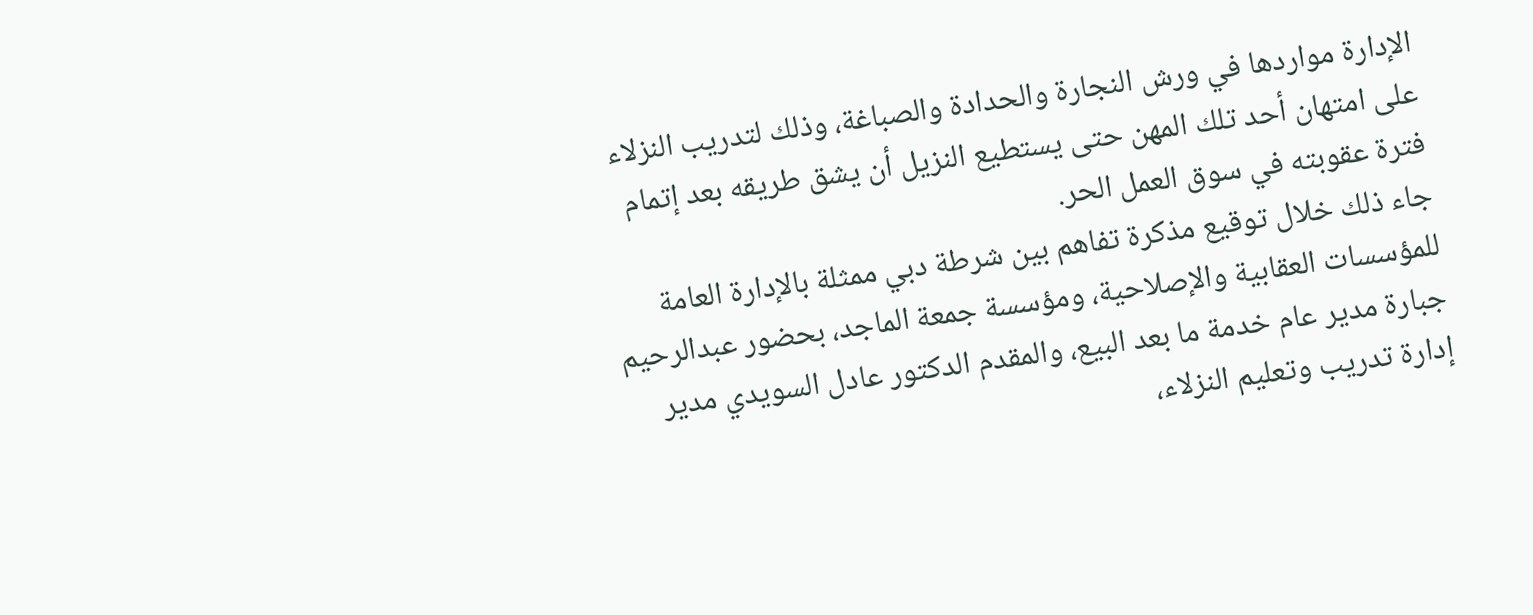الإدارة مواردها في ورش النجارة والحدادة والصباغة، وذلك لتدريب النزلاء على امتهان أحد تلك المهن حتى يستطيع النزيل أن يشق طريقه بعد إتمام فترة عقوبته في سوق العمل الحر.
جاء ذلك خلال توقيع مذكرة تفاهم بين شرطة دبي ممثلة بالإدارة العامة للمؤسسات العقابية والإصلاحية، ومؤسسة جمعة الماجد، بحضور عبدالرحيم جبارة مدير عام خدمة ما بعد البيع، والمقدم الدكتور عادل السويدي مدير إدارة تدريب وتعليم النزلاء،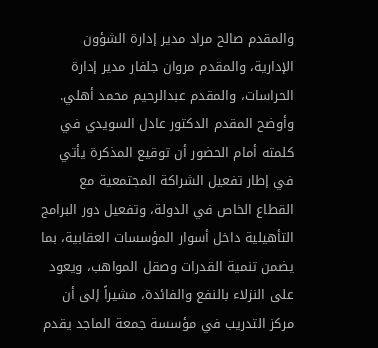والمقدم صالح مراد مدير إدارة الشؤون الإدارية، والمقدم مروان جلفار مدير إدارة الحراسات، والمقدم عبدالرحيم محمد أهلي.
وأوضح المقدم الدكتور عادل السويدي في كلمته أمام الحضور أن توقيع المذكرة يأتي في إطار تفعيل الشراكة المجتمعية مع القطاع الخاص في الدولة، وتفعيل دور البرامج التأهيلية داخل أسوار المؤسسات العقابية، بما يضمن تنمية القدرات وصقل المواهب، ويعود على النزلاء بالنفع والفائدة، مشيراً إلى أن مركز التدريب في مؤسسة جمعة الماجد يقدم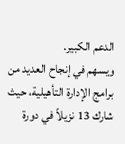الدعم الكبير.
ويسهم في إنجاح العديد من برامج الإدارة التأهيلية، حيث شارك 13 نزيلاً في دورة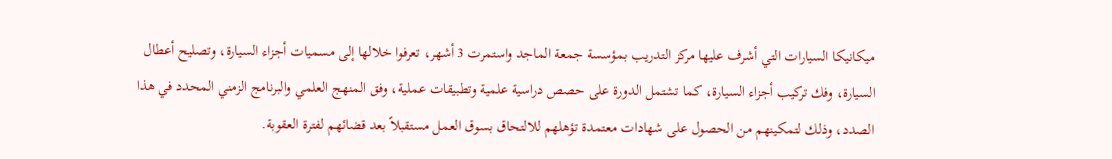ميكانيكا السيارات التي أشرف عليها مركز التدريب بمؤسسة جمعة الماجد واستمرت 3 أشهر، تعرفوا خلالها إلى مسميات أجزاء السيارة، وتصليح أعطال السيارة، وفك تركيب أجزاء السيارة، كما تشتمل الدورة على حصص دراسية علمية وتطبيقات عملية، وفق المنهج العلمي والبرنامج الزمني المحدد في هذا الصدد، وذلك لتمكينهم من الحصول على شهادات معتمدة تؤهلهم للالتحاق بسوق العمل مستقبلاً بعد قضائهم لفترة العقوبة.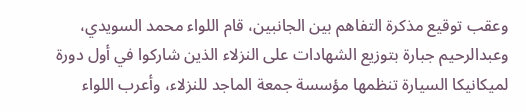وعقب توقيع مذكرة التفاهم بين الجانبين، قام اللواء محمد السويدي، وعبدالرحيم جبارة بتوزيع الشهادات على النزلاء الذين شاركوا في أول دورة لميكانيكا السيارة تنظمها مؤسسة جمعة الماجد للنزلاء، وأعرب اللواء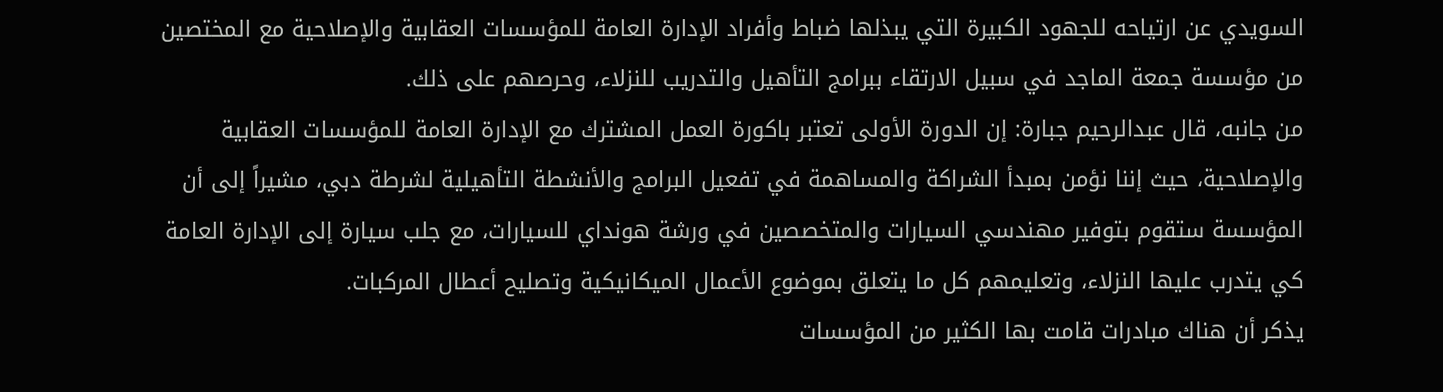السويدي عن ارتياحه للجهود الكبيرة التي يبذلها ضباط وأفراد الإدارة العامة للمؤسسات العقابية والإصلاحية مع المختصين من مؤسسة جمعة الماجد في سبيل الارتقاء ببرامج التأهيل والتدريب للنزلاء، وحرصهم على ذلك.
من جانبه، قال عبدالرحيم جبارة: إن الدورة الأولى تعتبر باكورة العمل المشترك مع الإدارة العامة للمؤسسات العقابية والإصلاحية، حيث إننا نؤمن بمبدأ الشراكة والمساهمة في تفعيل البرامج والأنشطة التأهيلية لشرطة دبي، مشيراً إلى أن المؤسسة ستقوم بتوفير مهندسي السيارات والمتخصصين في ورشة هونداي للسيارات، مع جلب سيارة إلى الإدارة العامة كي يتدرب عليها النزلاء، وتعليمهم كل ما يتعلق بموضوع الأعمال الميكانيكية وتصليح أعطال المركبات.
يذكر أن هناك مبادرات قامت بها الكثير من المؤسسات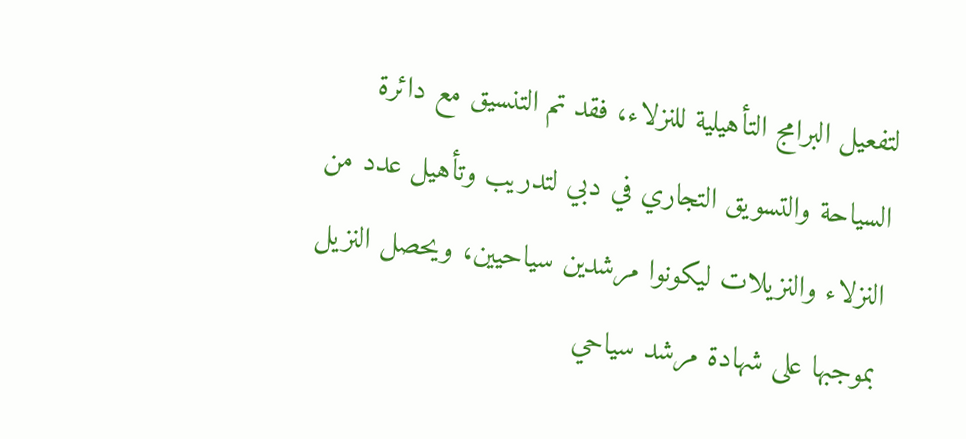لتفعيل البرامج التأهيلية للنزلاء، فقد تم التنسيق مع دائرة السياحة والتسويق التجاري في دبي لتدريب وتأهيل عدد من النزلاء والنزيلات ليكونوا مرشدين سياحيين، ويحصل النزيل بموجبها على شهادة مرشد سياحي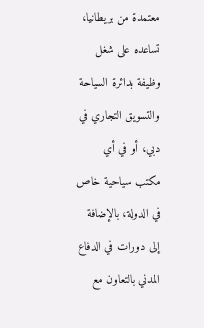معتمدة من بريطانيا، تساعده على شغل وظيفة بدائرة السياحة والتسويق التجاري في دبي، أو في أي مكتب سياحية خاص في الدولة، بالإضافة إلى دورات في الدفاع المدني بالتعاون مع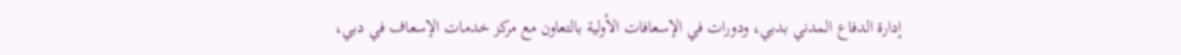إدارة الدفاع المدني بدبي، ودورات في الإسعافات الأولية بالتعاون مع مركز خدمات الإسعاف في دبي،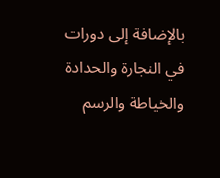بالإضافة إلى دورات في النجارة والحدادة والخياطة والرسم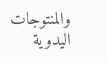والمنتوجات اليدوية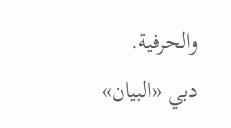والحرفية.
دبي «البيان»